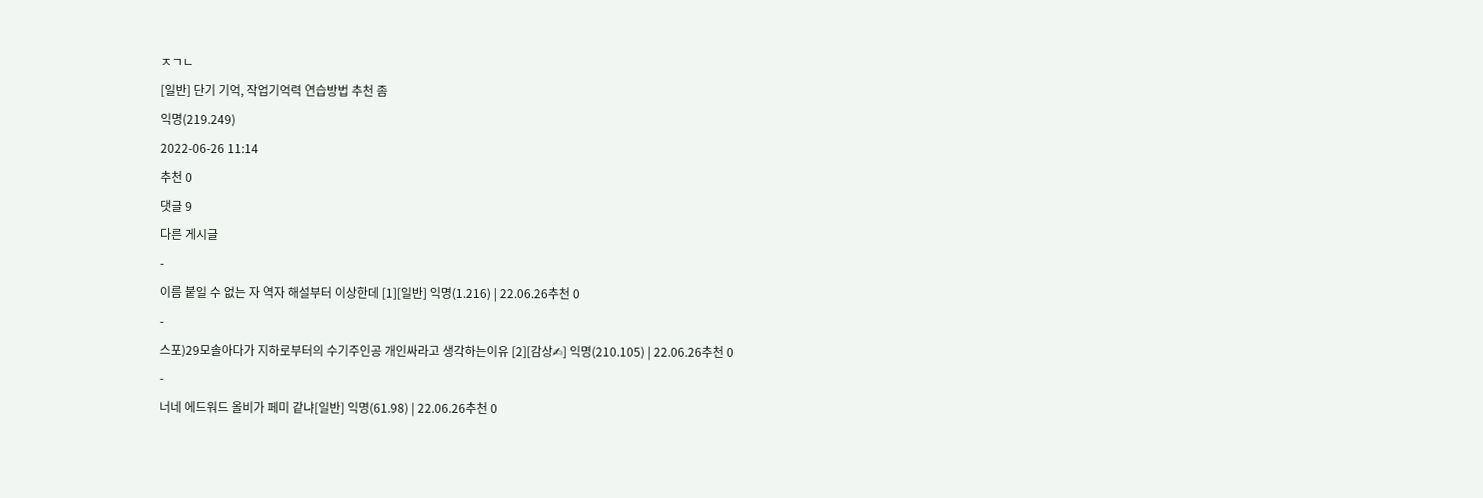ㅈㄱㄴ
[일반] 단기 기억, 작업기억력 연습방법 추천 좀
익명(219.249)
2022-06-26 11:14
추천 0
댓글 9
다른 게시글
-
이름 붙일 수 없는 자 역자 해설부터 이상한데 [1][일반] 익명(1.216) | 22.06.26추천 0
-
스포)29모솔아다가 지하로부터의 수기주인공 개인싸라고 생각하는이유 [2][감상✍] 익명(210.105) | 22.06.26추천 0
-
너네 에드워드 올비가 페미 같냐[일반] 익명(61.98) | 22.06.26추천 0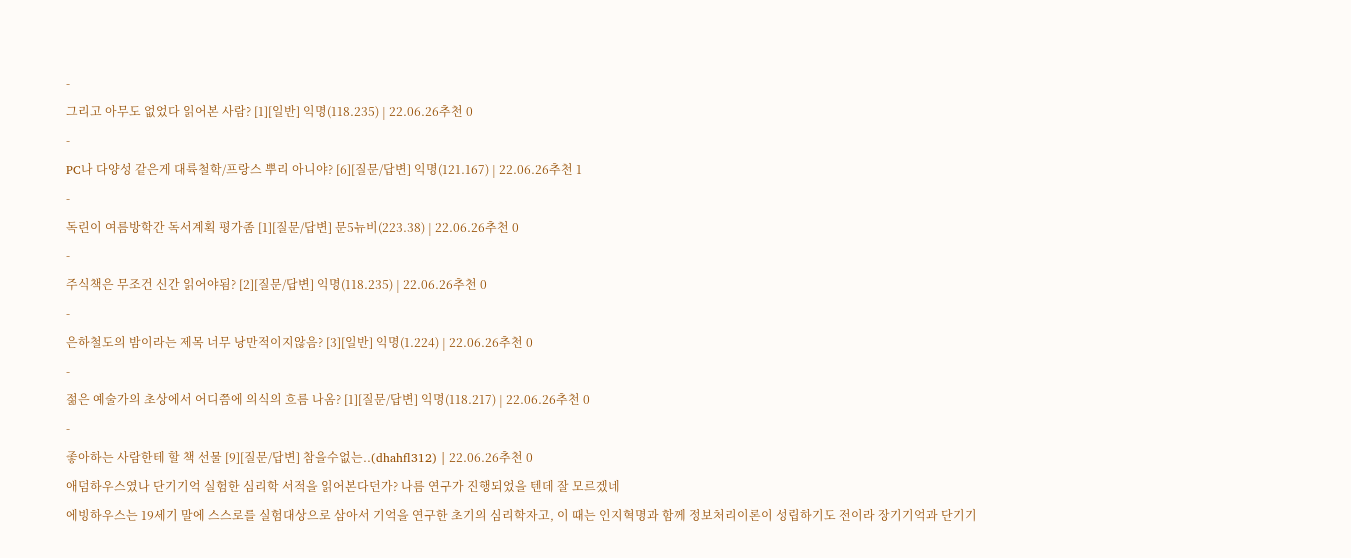-
그리고 아무도 없었다 읽어본 사람? [1][일반] 익명(118.235) | 22.06.26추천 0
-
PC나 다양성 같은게 대륙철학/프랑스 뿌리 아니야? [6][질문/답변] 익명(121.167) | 22.06.26추천 1
-
독린이 여름방학간 독서계획 평가좀 [1][질문/답변] 문5뉴비(223.38) | 22.06.26추천 0
-
주식책은 무조건 신간 읽어야됨? [2][질문/답변] 익명(118.235) | 22.06.26추천 0
-
은하철도의 밤이라는 제목 너무 낭만적이지않음? [3][일반] 익명(1.224) | 22.06.26추천 0
-
젊은 예술가의 초상에서 어디쯤에 의식의 흐름 나옴? [1][질문/답변] 익명(118.217) | 22.06.26추천 0
-
좋아하는 사람한테 할 책 선물 [9][질문/답변] 참을수없는..(dhahfl312) | 22.06.26추천 0
애덤하우스였나 단기기억 실험한 심리학 서적을 읽어본다던가? 나름 연구가 진행되었을 텐데 잘 모르겠네
에빙하우스는 19세기 말에 스스로를 실험대상으로 삼아서 기억을 연구한 초기의 심리학자고, 이 때는 인지혁명과 함께 정보처리이론이 성립하기도 전이라 장기기억과 단기기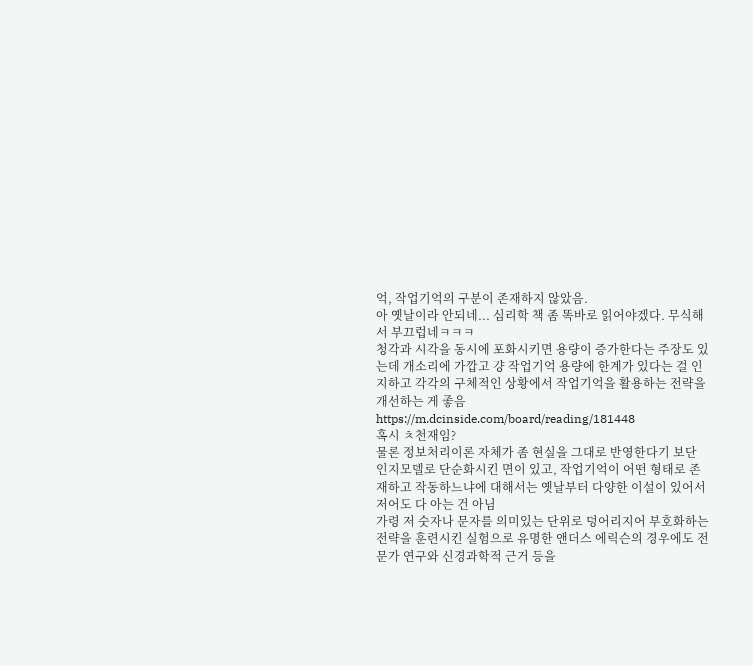억, 작업기억의 구분이 존재하지 않았음.
아 옛날이라 안되네... 심리학 책 좀 똑바로 읽어야겠다. 무식해서 부끄럽네ㅋㅋㅋ
청각과 시각을 동시에 포화시키면 용량이 증가한다는 주장도 있는데 개소리에 가깝고 걍 작업기억 용량에 한계가 있다는 걸 인지하고 각각의 구체적인 상황에서 작업기억을 활용하는 전략을 개선하는 게 좋음
https://m.dcinside.com/board/reading/181448
혹시 ㅊ천재임?
물론 정보처리이론 자체가 좀 현실을 그대로 반영한다기 보단 인지모델로 단순화시킨 면이 있고, 작업기억이 어떤 형태로 존재하고 작동하느냐에 대해서는 옛날부터 다양한 이설이 있어서 저어도 다 아는 건 아님
가령 저 숫자나 문자를 의미있는 단위로 덩어리지어 부호화하는 전략을 훈련시킨 실험으로 유명한 앤더스 에릭슨의 경우에도 전문가 연구와 신경과학적 근거 등을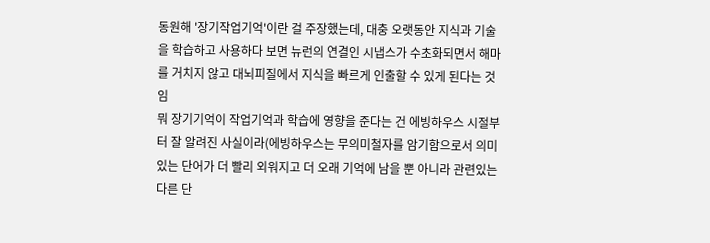동원해 '장기작업기억'이란 걸 주장했는데, 대충 오랫동안 지식과 기술을 학습하고 사용하다 보면 뉴런의 연결인 시냅스가 수초화되면서 해마를 거치지 않고 대뇌피질에서 지식을 빠르게 인출할 수 있게 된다는 것임
뭐 장기기억이 작업기억과 학습에 영향을 준다는 건 에빙하우스 시절부터 잘 알려진 사실이라(에빙하우스는 무의미철자를 암기함으로서 의미있는 단어가 더 빨리 외워지고 더 오래 기억에 남을 뿐 아니라 관련있는 다른 단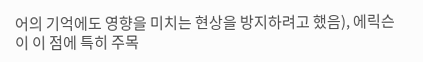어의 기억에도 영향을 미치는 현상을 방지하려고 했음), 에릭슨이 이 점에 특히 주목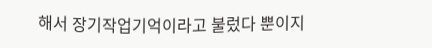해서 장기작업기억이라고 불렀다 뿐이지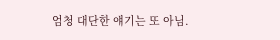엄청 대단한 얘기는 또 아님.